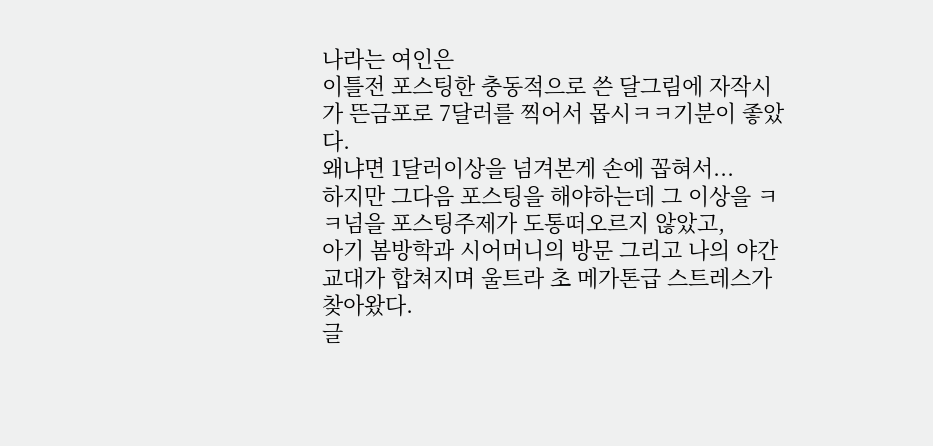나라는 여인은
이틀전 포스팅한 충동적으로 쓴 달그림에 자작시가 뜬금포로 7달러를 찍어서 몹시ㅋㅋ기분이 좋았다.
왜냐면 1달러이상을 넘겨본게 손에 꼽혀서...
하지만 그다음 포스팅을 해야하는데 그 이상을 ㅋㅋ넘을 포스팅주제가 도통떠오르지 않았고,
아기 봄방학과 시어머니의 방문 그리고 나의 야간교대가 합쳐지며 울트라 초 메가톤급 스트레스가 찾아왔다.
글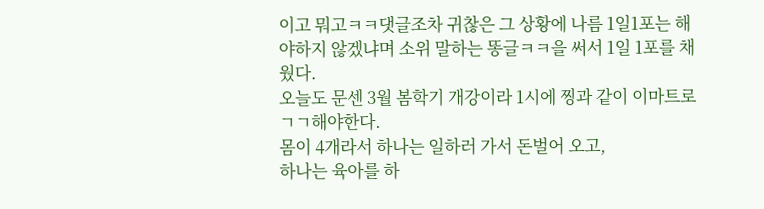이고 뭐고ㅋㅋ댓글조차 귀찮은 그 상황에 나름 1일1포는 해야하지 않겠냐며 소위 말하는 똥글ㅋㅋ을 써서 1일 1포를 채웠다.
오늘도 문센 3월 봄학기 개강이라 1시에 찡과 같이 이마트로 ㄱㄱ해야한다.
몸이 4개라서 하나는 일하러 가서 돈벌어 오고,
하나는 육아를 하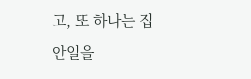고, 또 하나는 집안일을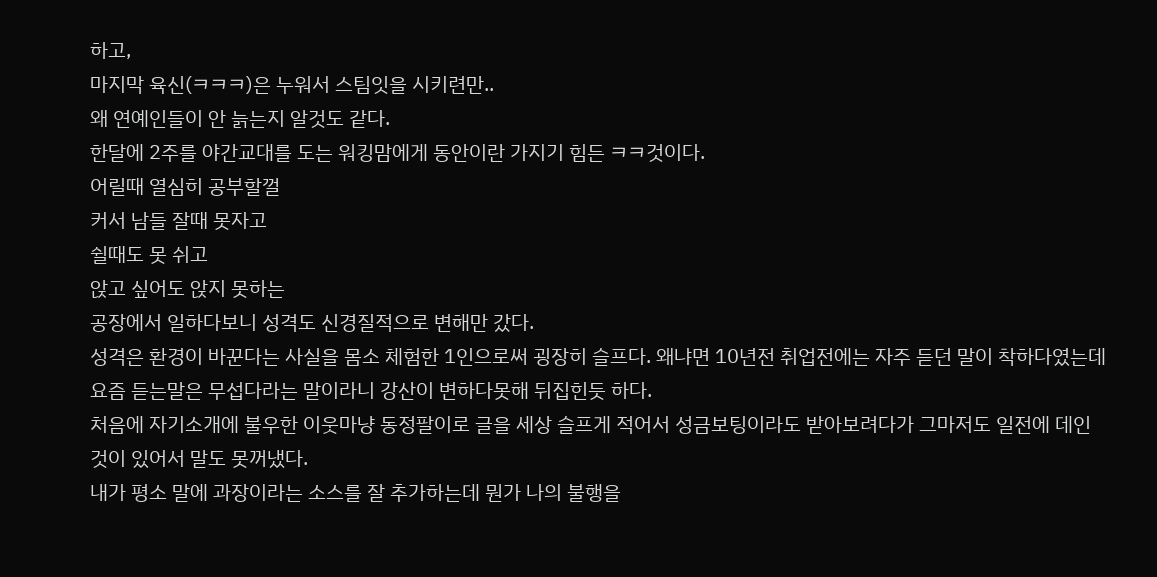하고,
마지막 육신(ㅋㅋㅋ)은 누워서 스팀잇을 시키련만..
왜 연예인들이 안 늙는지 알것도 같다.
한달에 2주를 야간교대를 도는 워킹맘에게 동안이란 가지기 힘든 ㅋㅋ것이다.
어릴때 열심히 공부할껄
커서 남들 잘때 못자고
쉴때도 못 쉬고
앉고 싶어도 앉지 못하는
공장에서 일하다보니 성격도 신경질적으로 변해만 갔다.
성격은 환경이 바꾼다는 사실을 몸소 체험한 1인으로써 굉장히 슬프다. 왜냐면 10년전 취업전에는 자주 듣던 말이 착하다였는데 요즘 듣는말은 무섭다라는 말이라니 강산이 변하다못해 뒤집힌듯 하다.
처음에 자기소개에 불우한 이웃마냥 동정팔이로 글을 세상 슬프게 적어서 성금보팅이라도 받아보려다가 그마저도 일전에 데인것이 있어서 말도 못꺼냈다.
내가 평소 말에 과장이라는 소스를 잘 추가하는데 뭔가 나의 불행을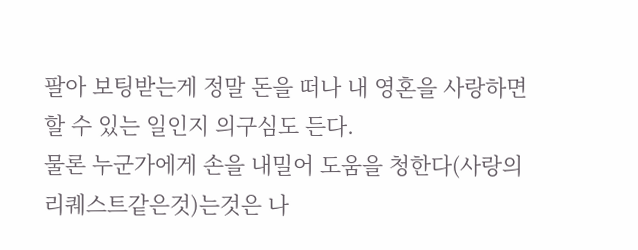팔아 보팅받는게 정말 돈을 떠나 내 영혼을 사랑하면 할 수 있는 일인지 의구심도 든다.
물론 누군가에게 손을 내밀어 도움을 청한다(사랑의 리퀘스트같은것)는것은 나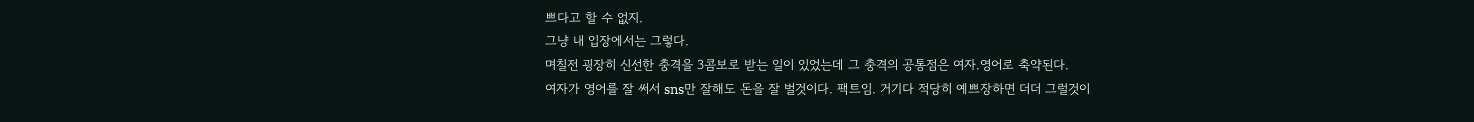쁘다고 할 수 없지.
그냥 내 입장에서는 그렇다.
며칠전 굉장히 신선한 충격을 3콤보로 받는 일이 있었는데 그 충격의 공통점은 여자.영어로 축약된다.
여자가 영어를 잘 써서 sns만 잘해도 돈을 잘 벌것이다. 팩트임. 거기다 적당히 예쁘장하면 더더 그럴것이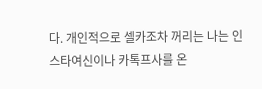다. 개인적으로 셀카조차 꺼리는 나는 인스타여신이나 카톡프사를 온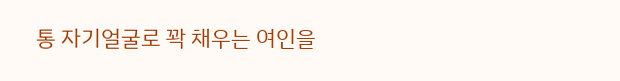통 자기얼굴로 꽉 채우는 여인을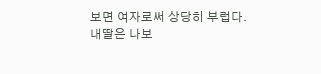보면 여자로써 상당히 부럽다.
내딸은 나보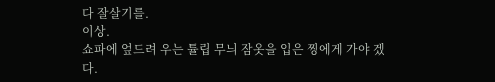다 잘살기를.
이상.
쇼파에 엎드려 우는 튤립 무늬 잠옷을 입은 찡에게 가야 겠다.